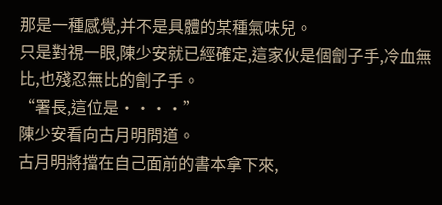那是一種感覺,并不是具體的某種氣味兒。
只是對視一眼,陳少安就已經確定,這家伙是個劊子手,冷血無比,也殘忍無比的劊子手。
“署長,這位是····”
陳少安看向古月明問道。
古月明將擋在自己面前的書本拿下來,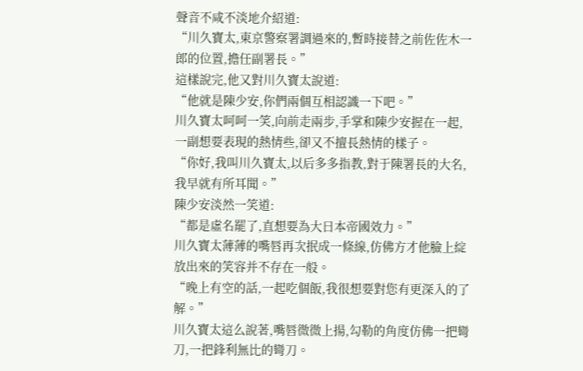聲音不咸不淡地介紹道:
“川久寶太,東京警察署調過來的,暫時接替之前佐佐木一郎的位置,擔任副署長。”
這樣說完,他又對川久寶太說道:
“他就是陳少安,你們兩個互相認識一下吧。”
川久寶太呵呵一笑,向前走兩步,手掌和陳少安握在一起,一副想要表現的熱情些,卻又不擅長熱情的樣子。
“你好,我叫川久寶太,以后多多指教,對于陳署長的大名,我早就有所耳聞。”
陳少安淡然一笑道:
“都是虛名罷了,直想要為大日本帝國效力。”
川久寶太薄薄的嘴唇再次抿成一條線,仿佛方才他臉上綻放出來的笑容并不存在一般。
“晚上有空的話,一起吃個飯,我很想要對您有更深入的了解。”
川久寶太這么說著,嘴唇微微上揚,勾勒的角度仿佛一把彎刀,一把鋒利無比的彎刀。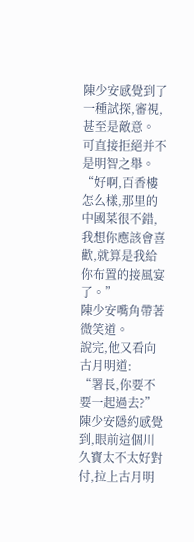陳少安感覺到了一種試探,審視,甚至是敵意。
可直接拒絕并不是明智之舉。
“好啊,百香樓怎么樣,那里的中國菜很不錯,我想你應該會喜歡,就算是我給你布置的接風宴了。”
陳少安嘴角帶著微笑道。
說完,他又看向古月明道:
“署長,你要不要一起過去?”
陳少安隱約感覺到,眼前這個川久寶太不太好對付,拉上古月明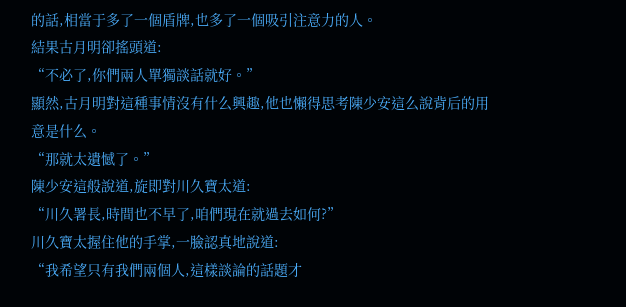的話,相當于多了一個盾牌,也多了一個吸引注意力的人。
結果古月明卻搖頭道:
“不必了,你們兩人單獨談話就好。”
顯然,古月明對這種事情沒有什么興趣,他也懶得思考陳少安這么說背后的用意是什么。
“那就太遺憾了。”
陳少安這般說道,旋即對川久寶太道:
“川久署長,時間也不早了,咱們現在就過去如何?”
川久寶太握住他的手掌,一臉認真地說道:
“我希望只有我們兩個人,這樣談論的話題才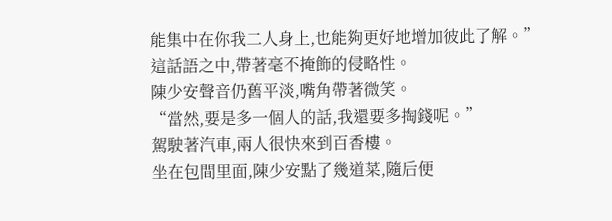能集中在你我二人身上,也能夠更好地增加彼此了解。”
這話語之中,帶著毫不掩飾的侵略性。
陳少安聲音仍舊平淡,嘴角帶著微笑。
“當然,要是多一個人的話,我還要多掏錢呢。”
駕駛著汽車,兩人很快來到百香樓。
坐在包間里面,陳少安點了幾道菜,隨后便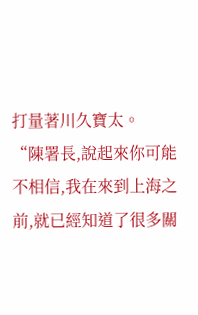打量著川久寶太。
“陳署長,說起來你可能不相信,我在來到上海之前,就已經知道了很多關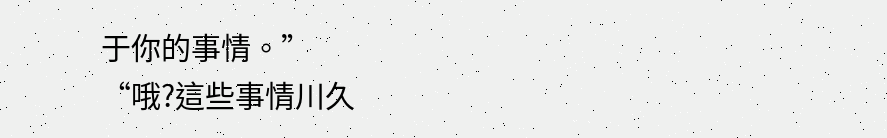于你的事情。”
“哦?這些事情川久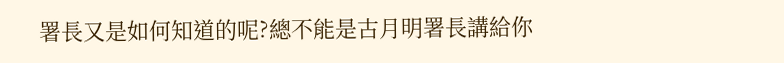署長又是如何知道的呢?總不能是古月明署長講給你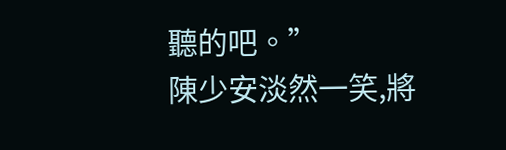聽的吧。”
陳少安淡然一笑,將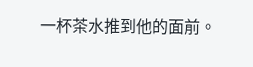一杯茶水推到他的面前。